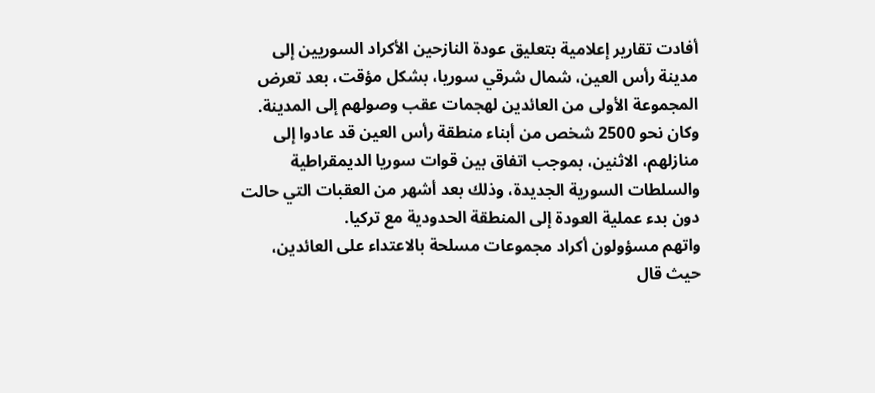أفادت تقارير إعلامية بتعليق عودة النازحين الأكراد السوريين إلى مدينة رأس العين، شمال شرقي سوريا، بشكل مؤقت، بعد تعرض المجموعة الأولى من العائدين لهجمات عقب وصولهم إلى المدينة.
وكان نحو 2500 شخص من أبناء منطقة رأس العين قد عادوا إلى منازلهم، الاثنين، بموجب اتفاق بين قوات سوريا الديمقراطية والسلطات السورية الجديدة، وذلك بعد أشهر من العقبات التي حالت دون بدء عملية العودة إلى المنطقة الحدودية مع تركيا.
واتهم مسؤولون أكراد مجموعات مسلحة بالاعتداء على العائدين، حيث قال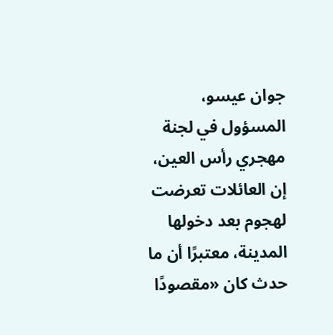جوان عيسو، المسؤول في لجنة مهجري رأس العين، إن العائلات تعرضت لهجوم بعد دخولها المدينة، معتبرًا أن ما حدث كان «مقصودًا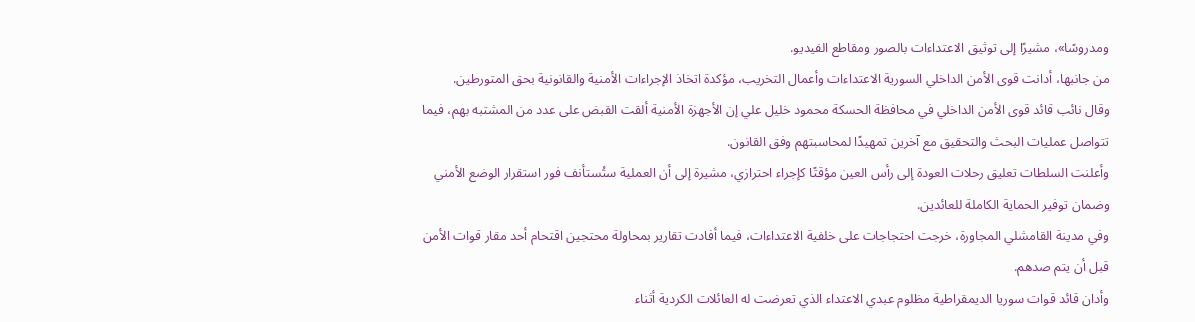ومدروسًا»، مشيرًا إلى توثيق الاعتداءات بالصور ومقاطع الفيديو.
من جانبها، أدانت قوى الأمن الداخلي السورية الاعتداءات وأعمال التخريب، مؤكدة اتخاذ الإجراءات الأمنية والقانونية بحق المتورطين.
وقال نائب قائد قوى الأمن الداخلي في محافظة الحسكة محمود خليل علي إن الأجهزة الأمنية ألقت القبض على عدد من المشتبه بهم، فيما تتواصل عمليات البحث والتحقيق مع آخرين تمهيدًا لمحاسبتهم وفق القانون.
وأعلنت السلطات تعليق رحلات العودة إلى رأس العين مؤقتًا كإجراء احترازي، مشيرة إلى أن العملية ستُستأنف فور استقرار الوضع الأمني وضمان توفير الحماية الكاملة للعائدين.
وفي مدينة القامشلي المجاورة، خرجت احتجاجات على خلفية الاعتداءات، فيما أفادت تقارير بمحاولة محتجين اقتحام أحد مقار قوات الأمن قبل أن يتم صدهم.
وأدان قائد قوات سوريا الديمقراطية مظلوم عبدي الاعتداء الذي تعرضت له العائلات الكردية أثناء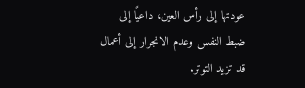عودتها إلى رأس العين، داعيًا إلى ضبط النفس وعدم الانجرار إلى أعمال قد تزيد التوتر.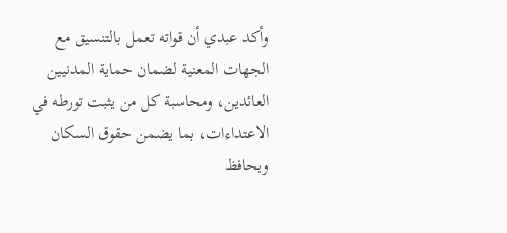وأكد عبدي أن قواته تعمل بالتنسيق مع الجهات المعنية لضمان حماية المدنيين العائدين، ومحاسبة كل من يثبت تورطه في الاعتداءات، بما يضمن حقوق السكان ويحافظ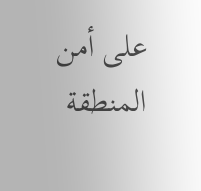على أمن المنطقة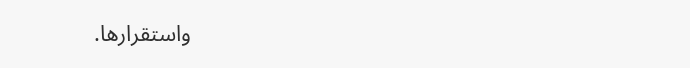واستقرارها.